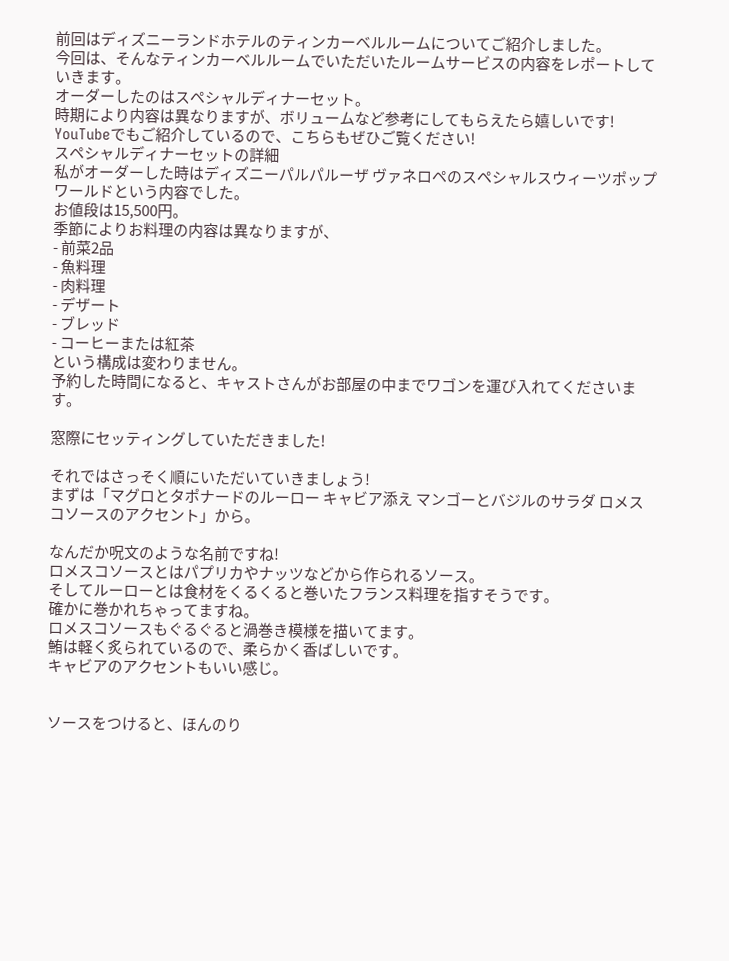前回はディズニーランドホテルのティンカーベルルームについてご紹介しました。
今回は、そんなティンカーベルルームでいただいたルームサービスの内容をレポートしていきます。
オーダーしたのはスペシャルディナーセット。
時期により内容は異なりますが、ボリュームなど参考にしてもらえたら嬉しいです!
YouTubeでもご紹介しているので、こちらもぜひご覧ください!
スペシャルディナーセットの詳細
私がオーダーした時はディズニーパルパルーザ ヴァネロペのスペシャルスウィーツポップワールドという内容でした。
お値段は15,500円。
季節によりお料理の内容は異なりますが、
- 前菜2品
- 魚料理
- 肉料理
- デザート
- ブレッド
- コーヒーまたは紅茶
という構成は変わりません。
予約した時間になると、キャストさんがお部屋の中までワゴンを運び入れてくださいます。

窓際にセッティングしていただきました!

それではさっそく順にいただいていきましょう!
まずは「マグロとタポナードのルーロー キャビア添え マンゴーとバジルのサラダ ロメスコソースのアクセント」から。

なんだか呪文のような名前ですね!
ロメスコソースとはパプリカやナッツなどから作られるソース。
そしてルーローとは食材をくるくると巻いたフランス料理を指すそうです。
確かに巻かれちゃってますね。
ロメスコソースもぐるぐると渦巻き模様を描いてます。
鮪は軽く炙られているので、柔らかく香ばしいです。
キャビアのアクセントもいい感じ。


ソースをつけると、ほんのり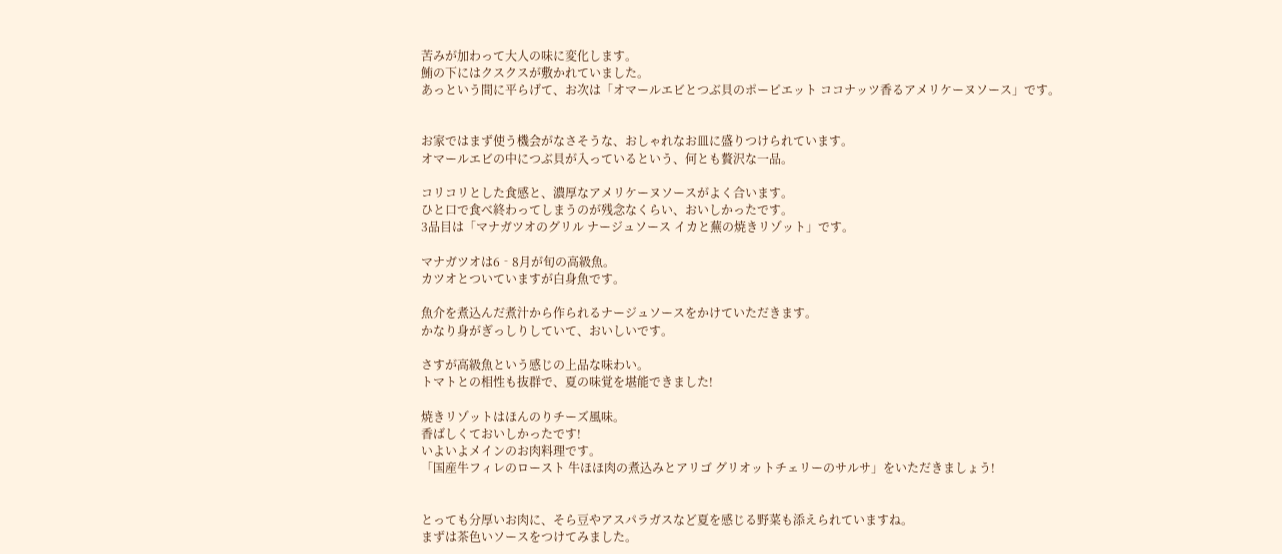苦みが加わって大人の味に変化します。
鮪の下にはクスクスが敷かれていました。
あっという間に平らげて、お次は「オマールエビとつぶ貝のポーピエット ココナッツ香るアメリケーヌソース」です。


お家ではまず使う機会がなさそうな、おしゃれなお皿に盛りつけられています。
オマールエビの中につぶ貝が入っているという、何とも贅沢な一品。

コリコリとした食感と、濃厚なアメリケーヌソースがよく合います。
ひと口で食べ終わってしまうのが残念なくらい、おいしかったです。
3品目は「マナガツオのグリル ナージュソース イカと蕪の焼きリゾット」です。

マナガツオは6‐8月が旬の高級魚。
カツオとついていますが白身魚です。

魚介を煮込んだ煮汁から作られるナージュソースをかけていただきます。
かなり身がぎっしりしていて、おいしいです。

さすが高級魚という感じの上品な味わい。
トマトとの相性も抜群で、夏の味覚を堪能できました!

焼きリゾットはほんのりチーズ風味。
香ばしくておいしかったです!
いよいよメインのお肉料理です。
「国産牛フィレのロースト 牛ほほ肉の煮込みとアリゴ グリオットチェリーのサルサ」をいただきましょう!


とっても分厚いお肉に、そら豆やアスパラガスなど夏を感じる野菜も添えられていますね。
まずは茶色いソースをつけてみました。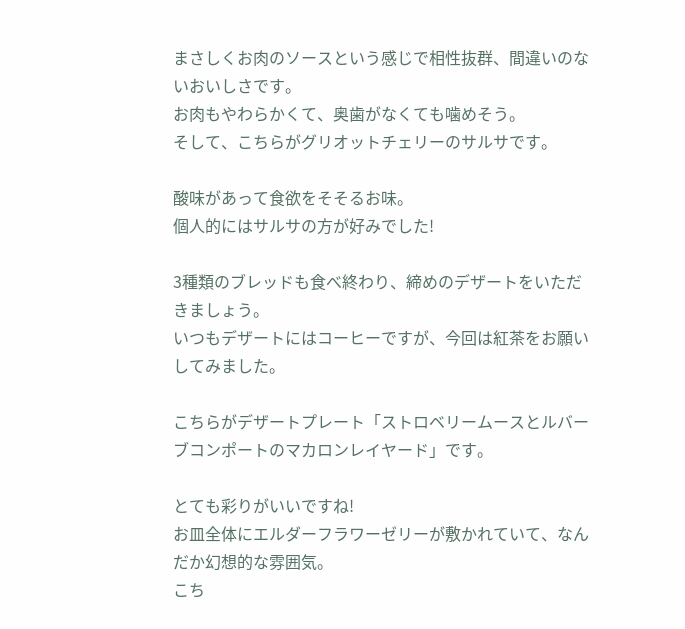まさしくお肉のソースという感じで相性抜群、間違いのないおいしさです。
お肉もやわらかくて、奥歯がなくても噛めそう。
そして、こちらがグリオットチェリーのサルサです。

酸味があって食欲をそそるお味。
個人的にはサルサの方が好みでした!

3種類のブレッドも食べ終わり、締めのデザートをいただきましょう。
いつもデザートにはコーヒーですが、今回は紅茶をお願いしてみました。

こちらがデザートプレート「ストロベリームースとルバーブコンポートのマカロンレイヤード」です。

とても彩りがいいですね!
お皿全体にエルダーフラワーゼリーが敷かれていて、なんだか幻想的な雰囲気。
こち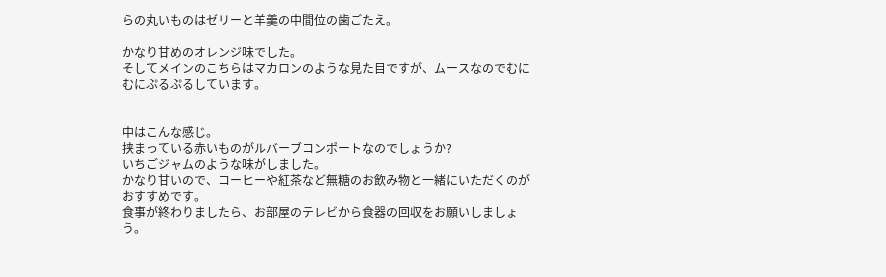らの丸いものはゼリーと羊羹の中間位の歯ごたえ。

かなり甘めのオレンジ味でした。
そしてメインのこちらはマカロンのような見た目ですが、ムースなのでむにむにぷるぷるしています。


中はこんな感じ。
挟まっている赤いものがルバーブコンポートなのでしょうか?
いちごジャムのような味がしました。
かなり甘いので、コーヒーや紅茶など無糖のお飲み物と一緒にいただくのがおすすめです。
食事が終わりましたら、お部屋のテレビから食器の回収をお願いしましょう。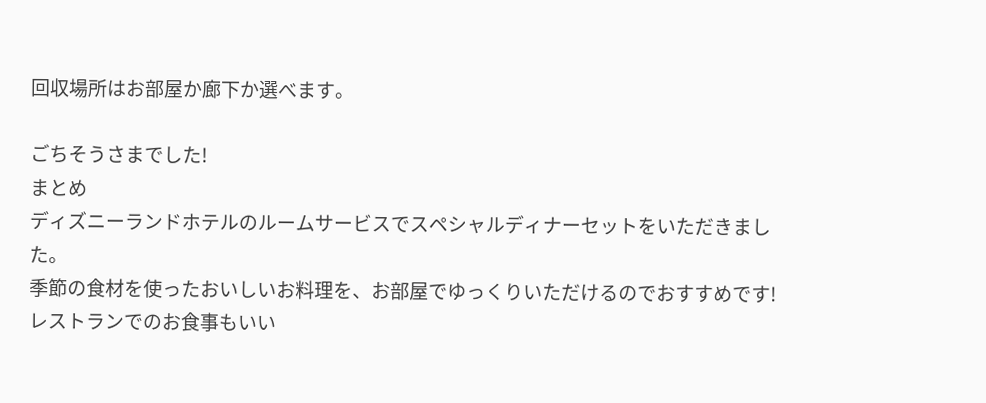回収場所はお部屋か廊下か選べます。

ごちそうさまでした!
まとめ
ディズニーランドホテルのルームサービスでスペシャルディナーセットをいただきました。
季節の食材を使ったおいしいお料理を、お部屋でゆっくりいただけるのでおすすめです!
レストランでのお食事もいい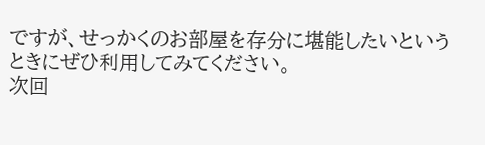ですが、せっかくのお部屋を存分に堪能したいというときにぜひ利用してみてください。
次回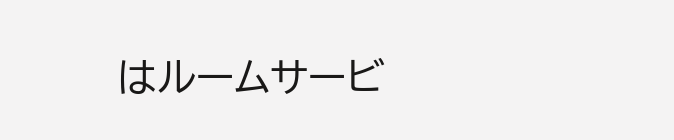はルームサービ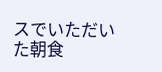スでいただいた朝食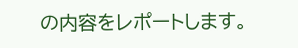の内容をレポートします。